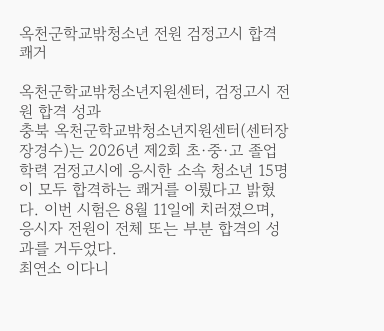옥천군학교밖청소년 전원 검정고시 합격 쾌거

옥천군학교밖청소년지원센터, 검정고시 전원 합격 성과
충북 옥천군학교밖청소년지원센터(센터장 장경수)는 2026년 제2회 초·중·고 졸업학력 검정고시에 응시한 소속 청소년 15명이 모두 합격하는 쾌거를 이뤘다고 밝혔다. 이번 시험은 8월 11일에 치러졌으며, 응시자 전원이 전체 또는 부분 합격의 성과를 거두었다.
최연소 이다니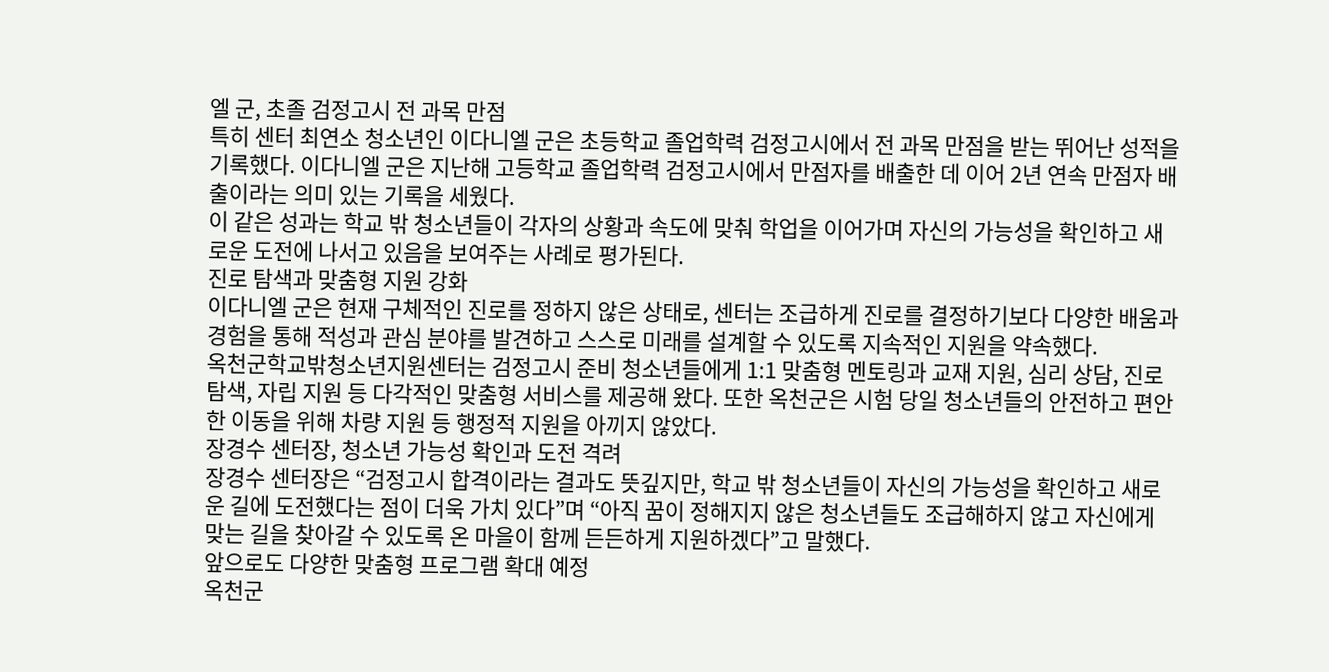엘 군, 초졸 검정고시 전 과목 만점
특히 센터 최연소 청소년인 이다니엘 군은 초등학교 졸업학력 검정고시에서 전 과목 만점을 받는 뛰어난 성적을 기록했다. 이다니엘 군은 지난해 고등학교 졸업학력 검정고시에서 만점자를 배출한 데 이어 2년 연속 만점자 배출이라는 의미 있는 기록을 세웠다.
이 같은 성과는 학교 밖 청소년들이 각자의 상황과 속도에 맞춰 학업을 이어가며 자신의 가능성을 확인하고 새로운 도전에 나서고 있음을 보여주는 사례로 평가된다.
진로 탐색과 맞춤형 지원 강화
이다니엘 군은 현재 구체적인 진로를 정하지 않은 상태로, 센터는 조급하게 진로를 결정하기보다 다양한 배움과 경험을 통해 적성과 관심 분야를 발견하고 스스로 미래를 설계할 수 있도록 지속적인 지원을 약속했다.
옥천군학교밖청소년지원센터는 검정고시 준비 청소년들에게 1:1 맞춤형 멘토링과 교재 지원, 심리 상담, 진로 탐색, 자립 지원 등 다각적인 맞춤형 서비스를 제공해 왔다. 또한 옥천군은 시험 당일 청소년들의 안전하고 편안한 이동을 위해 차량 지원 등 행정적 지원을 아끼지 않았다.
장경수 센터장, 청소년 가능성 확인과 도전 격려
장경수 센터장은 “검정고시 합격이라는 결과도 뜻깊지만, 학교 밖 청소년들이 자신의 가능성을 확인하고 새로운 길에 도전했다는 점이 더욱 가치 있다”며 “아직 꿈이 정해지지 않은 청소년들도 조급해하지 않고 자신에게 맞는 길을 찾아갈 수 있도록 온 마을이 함께 든든하게 지원하겠다”고 말했다.
앞으로도 다양한 맞춤형 프로그램 확대 예정
옥천군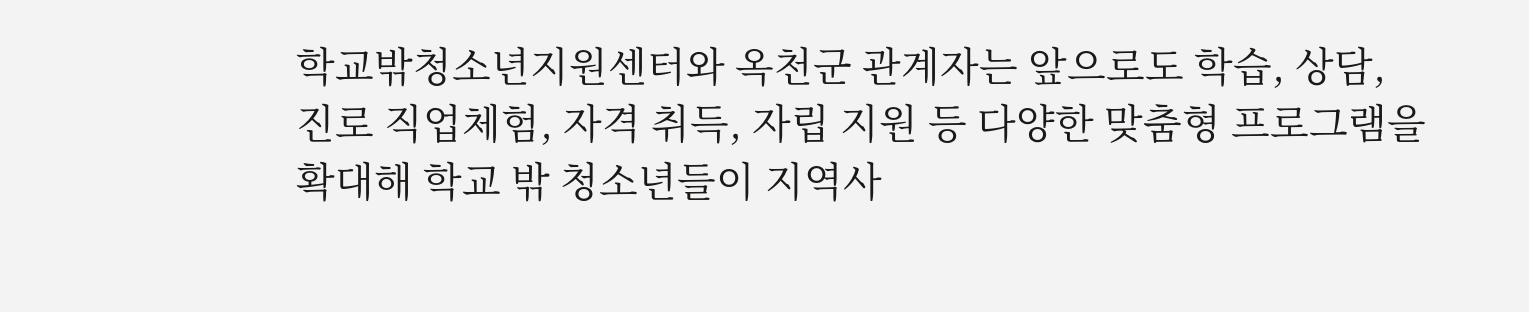학교밖청소년지원센터와 옥천군 관계자는 앞으로도 학습, 상담, 진로 직업체험, 자격 취득, 자립 지원 등 다양한 맞춤형 프로그램을 확대해 학교 밖 청소년들이 지역사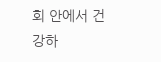회 안에서 건강하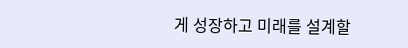게 성장하고 미래를 설계할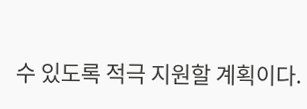수 있도록 적극 지원할 계획이다.